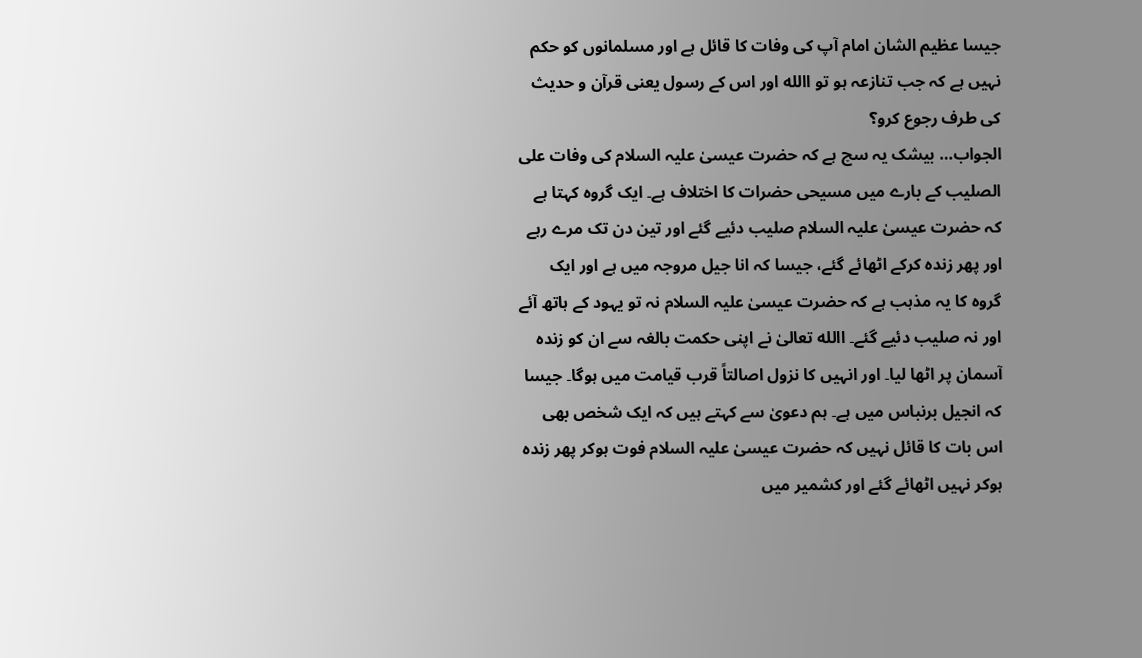جیسا عظیم الشان امام آپ کی وفات کا قائل ہے اور مسلمانوں کو حکم نہیں ہے کہ جب تنازعہ ہو تو االله اور اس کے رسول یعنی قرآن و حدیث کی طرف رجوع کرو؟
الجواب… بیشک یہ سچ ہے کہ حضرت عیسیٰ علیہ السلام کی وفات علی الصلیب کے بارے میں مسیحی حضرات کا اختلاف ہے۔ ایک گروہ کہتا ہے کہ حضرت عیسیٰ علیہ السلام صلیب دئیے گئے اور تین دن تک مرے رہے اور پھر زندہ کرکے اٹھائے گئے، جیسا کہ انا جیل مروجہ میں ہے اور ایک گروہ کا یہ مذہب ہے کہ حضرت عیسیٰ علیہ السلام نہ تو یہود کے ہاتھ آئے اور نہ صلیب دئیے گئے۔ االله تعالیٰ نے اپنی حکمت بالغہ سے ان کو زندہ آسمان پر اٹھا لیا۔ اور انہیں کا نزول اصالتاً قرب قیامت میں ہوگا۔ جیسا کہ انجیل برنباس میں ہے۔ ہم دعویٰ سے کہتے ہیں کہ ایک شخص بھی اس بات کا قائل نہیں کہ حضرت عیسیٰ علیہ السلام فوت ہوکر پھر زندہ ہوکر نہیں اٹھائے گئے اور کشمیر میں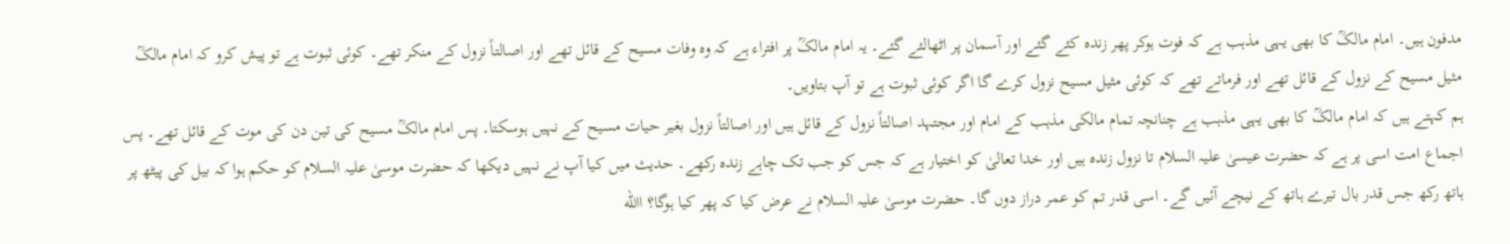مدفون ہیں۔ امام مالکؒ کا بھی یہی مذہب ہے کہ فوت ہوکر پھر زندہ کئے گئے اور آسمان پر اٹھالئے گئے۔ یہ امام مالکؒ پر افتراء ہے کہ وہ وفات مسیح کے قائل تھے اور اصالتاً نزول کے منکر تھے۔ کوئی ثبوت ہے تو پیش کرو کہ امام مالکؒ مثیل مسیح کے نزول کے قائل تھے اور فرماتے تھے کہ کوئی مثیل مسیح نزول کرے گا اگر کوئی ثبوت ہے تو آپ بتاویں۔
ہم کہتے ہیں کہ امام مالکؒ کا بھی یہی مذہب ہے چنانچہ تمام مالکی مذہب کے امام اور مجتہد اصالتاً نزول کے قائل ہیں اور اصالتاً نزول بغیر حیات مسیح کے نہیں ہوسکتا۔ پس امام مالکؒ مسیح کی تین دن کی موت کے قائل تھے۔ پس اجماع امت اسی پر ہے کہ حضرت عیسیٰ علیہ السلام تا نزول زندہ ہیں اور خدا تعالیٰ کو اختیار ہے کہ جس کو جب تک چاہے زندہ رکھے۔ حدیث میں کیا آپ نے نہیں دیکھا کہ حضرت موسیٰ علیہ السلام کو حکم ہوا کہ بیل کی پیٹھ پر ہاتھ رکھ جس قدر بال تیرے ہاتھ کے نیچے آئیں گے۔ اسی قدر تم کو عمر دراز دوں گا۔ حضرت موسیٰ علیہ السلام نے عرض کیا کہ پھر کیا ہوگا؟ االله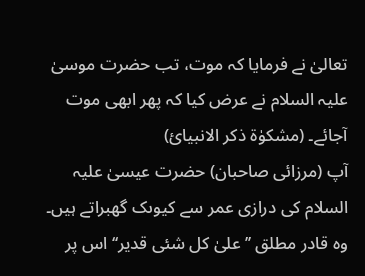تعالیٰ نے فرمایا کہ موت، تب حضرت موسیٰ علیہ السلام نے عرض کیا کہ پھر ابھی موت آجائے۔ (مشکوٰۃ ذکر الانبیائ)
آپ (مرزائی صاحبان) حضرت عیسیٰ علیہ السلام کی درازی عمر سے کیوںک گھبراتے ہیں۔ وہ قادر مطلق ’’ علیٰ کل شئی قدیر‘‘ اس پر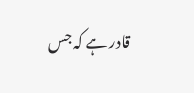قادر ہے کہ جس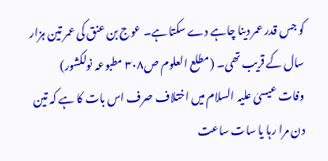کو جس قدر عمر دینا چاہے دے سکتا ہے۔ عوج بن عنق کی عمر تین ہزار سال کے قریب تھی۔ (مطلع العلوم ص۳۰۸ مطبوعہ نولکشور)
وفات عیسیٰ علیہ السلام میں اختلاف صرف اس بات کا ہے کہ تین دن مرا رہا یا سات ساعت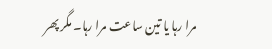مرا رہا یا تین ساعت مرا رہا۔ مگر پھر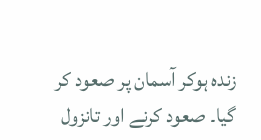زندہ ہوکر آسمان پر صعود کر گیا۔ صعود کرنے اور تانزول